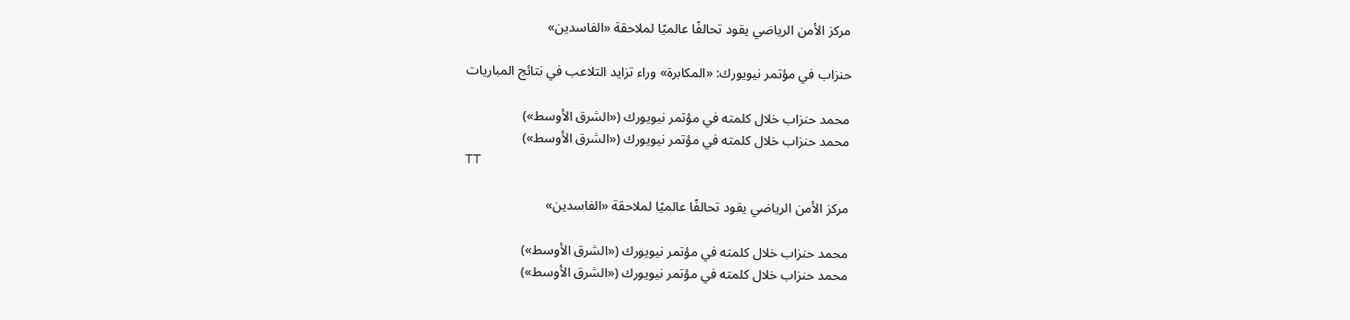مركز الأمن الرياضي يقود تحالفًا عالميًا لملاحقة «الفاسدين»

حنزاب في مؤتمر نيويورك: «المكابرة» وراء تزايد التلاعب في نتائج المباريات

محمد حنزاب خلال كلمته في مؤتمر نيويورك («الشرق الأوسط»)
محمد حنزاب خلال كلمته في مؤتمر نيويورك («الشرق الأوسط»)
TT

مركز الأمن الرياضي يقود تحالفًا عالميًا لملاحقة «الفاسدين»

محمد حنزاب خلال كلمته في مؤتمر نيويورك («الشرق الأوسط»)
محمد حنزاب خلال كلمته في مؤتمر نيويورك («الشرق الأوسط»)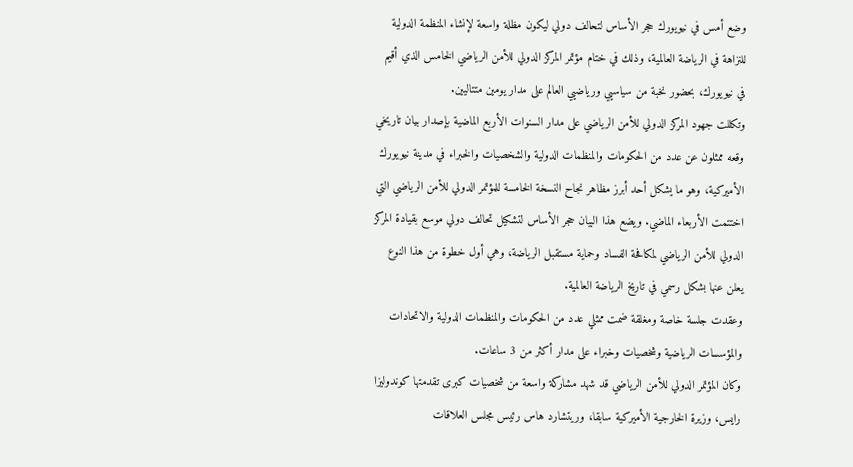وضع أمس في نيويورك حجر الأساس لتحالف دولي ليكون مظلة واسعة لإنشاء المنظمة الدولية للنزاهة في الرياضة العالمية، وذلك في ختام مؤتمر المركز الدولي للأمن الرياضي الخامس الذي أقيم في نيويورك، بحضور نخبة من سياسيي ورياضيي العالم على مدار يومين متتاليين.
وتكللت جهود المركز الدولي للأمن الرياضي على مدار السنوات الأربع الماضية بإصدار بيان تاريخي وقعه ممثلون عن عدد من الحكومات والمنظمات الدولية والشخصيات والخبراء في مدينة نيويورك الأميركية، وهو ما يشكل أحد أبرز مظاهر نجاح النسخة الخامسة للمؤتمر الدولي للأمن الرياضي التي اختتمت الأربعاء الماضي. ويضع هذا البيان حجر الأساس لتشكيل تحالف دولي موسع بقيادة المركز الدولي للأمن الرياضي لمكافحة الفساد وحماية مستقبل الرياضة، وهي أول خطوة من هذا النوع يعلن عنها بشكل رسمي في تاريخ الرياضة العالمية.
وعقدت جلسة خاصة ومغلقة ضمت ممثلي عدد من الحكومات والمنظمات الدولية والاتحادات والمؤسسات الرياضية وشخصيات وخبراء على مدار أكثر من 3 ساعات.
وكان المؤتمر الدولي للأمن الرياضي قد شهد مشاركة واسعة من شخصيات كبرى تقدمتها كوندوليزا رايس، وزيرة الخارجية الأميركية سابقا، وريتشارد هاس رئيس مجلس العلاقات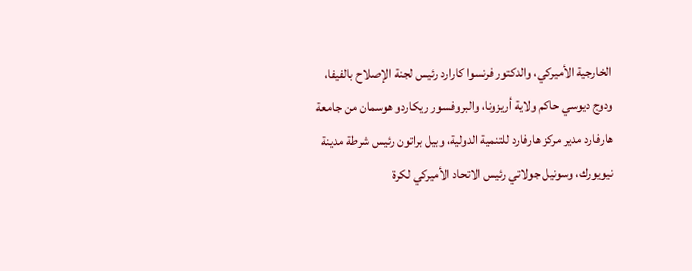الخارجية الأميركي، والدكتور فرنسوا كارارد رئيس لجنة الإصلاح بالفيفا، ودوج ديوسي حاكم ولاية أريزونا، والبروفسور ريكاردو هوسمان من جامعة هارفارد مدير مركز هارفارد للتنمية الدولية، وبيل براتون رئيس شرطة مدينة نيويورك، وسونيل جولاتي رئيس الاتحاد الأميركي لكرة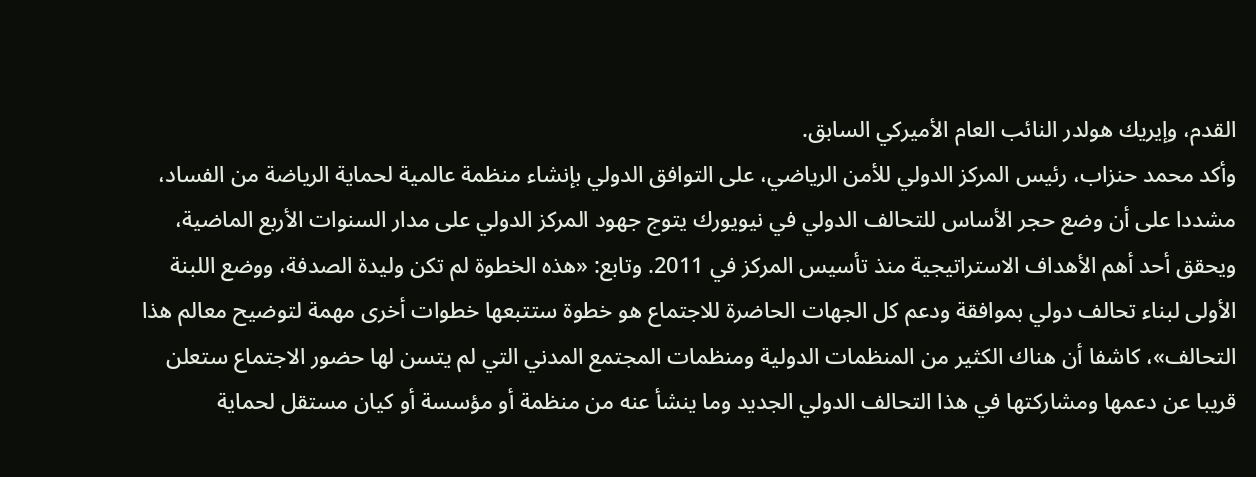القدم، وإيريك هولدر النائب العام الأميركي السابق.
وأكد محمد حنزاب، رئيس المركز الدولي للأمن الرياضي، على التوافق الدولي بإنشاء منظمة عالمية لحماية الرياضة من الفساد، مشددا على أن وضع حجر الأساس للتحالف الدولي في نيويورك يتوج جهود المركز الدولي على مدار السنوات الأربع الماضية، ويحقق أحد أهم الأهداف الاستراتيجية منذ تأسيس المركز في 2011. وتابع: «هذه الخطوة لم تكن وليدة الصدفة، ووضع اللبنة الأولى لبناء تحالف دولي بموافقة ودعم كل الجهات الحاضرة للاجتماع هو خطوة ستتبعها خطوات أخرى مهمة لتوضيح معالم هذا التحالف»، كاشفا أن هناك الكثير من المنظمات الدولية ومنظمات المجتمع المدني التي لم يتسن لها حضور الاجتماع ستعلن قريبا عن دعمها ومشاركتها في هذا التحالف الدولي الجديد وما ينشأ عنه من منظمة أو مؤسسة أو كيان مستقل لحماية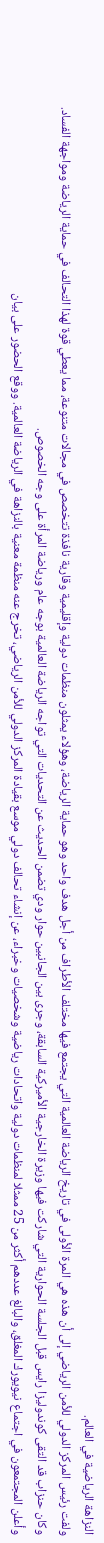النزاهة الرياضية في العالم.
ولفت رئيس المركز الدولي للأمن الرياضي إلى أن هذه هي المرة الأولى في تاريخ الرياضة العالمية التي يجتمع فيها مختلف الأطراف من أجل هدف واحد وهو حماية الرياضة، وهؤلاء يمثلون منظمات دولية وإقليمية وقارية نافذة تتخصص في مجالات متنوعة، مما يعطي قوة لهذا التحالف في حماية الرياضة ومواجهة الفساد.
وكان حنزاب قد التقى كوندوليزا رايس قبل الجلسة الحوارية التي شاركت فيها وزيرة الخارجية الأميركية السابقة، وجرى بين الجانبين حوار ودي تضمن الحديث عن التحديات التي تواجه الرياضة العالمية بوجه عام ورياضة المرأة على وجه الخصوص.
وأعلن المجتمعون في اجتماع نيويورك المغلق، والبالغ عددهم أكثر من 25 ممثلا لمنظمات دولية واتحادات رياضية وشخصيات وخبراء، عن إنشاء تحالف دولي موسع بقيادة المركز الدولي للأمن الرياضي، تخرج عنه منظمة معنية بالنزاهة في الرياضة العالمية. ووقع الحضور على بيان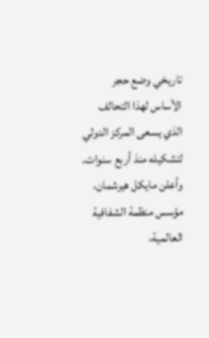تاريخي وضع حجر الأساس لهذا التحالف الذي يسعى المركز الدولي لتشكيله منذ أربع سنوات.
وأعلن مايكل هيرشمان، مؤسس منظمة الشفافية العالمية،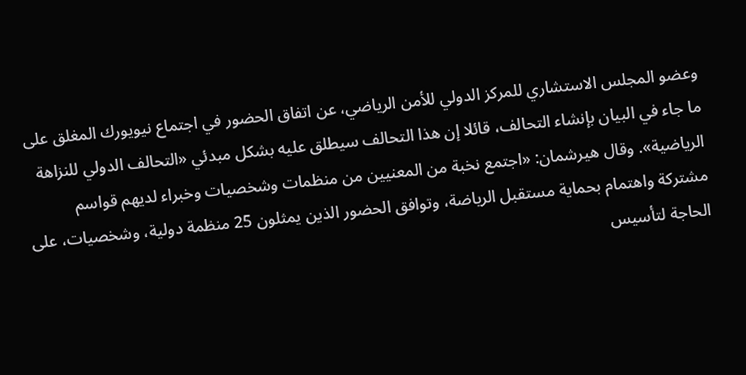وعضو المجلس الاستشاري للمركز الدولي للأمن الرياضي، عن اتفاق الحضور في اجتماع نيويورك المغلق على ما جاء في البيان بإنشاء التحالف، قائلا إن هذا التحالف سيطلق عليه بشكل مبدئي «التحالف الدولي للنزاهة الرياضية». وقال هيرشمان: «اجتمع نخبة من المعنيين من منظمات وشخصيات وخبراء لديهم قواسم مشتركة واهتمام بحماية مستقبل الرياضة، وتوافق الحضور الذين يمثلون 25 منظمة دولية، وشخصيات، على الحاجة لتأسيس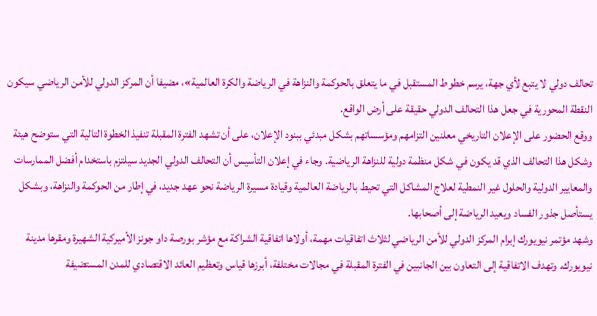تحالف دولي لا يتبع لأي جهة، يرسم خطوط المستقبل في ما يتعلق بالحوكمة والنزاهة في الرياضة والكرة العالمية»، مضيفا أن المركز الدولي للأمن الرياضي سيكون النقطة المحورية في جعل هذا التحالف الدولي حقيقة على أرض الواقع.
ووقع الحضور على الإعلان التاريخي معلنين التزامهم ومؤسساتهم بشكل مبدئي ببنود الإعلان، على أن تشهد الفترة المقبلة تنفيذ الخطوة التالية التي ستوضح هيئة وشكل هذا التحالف الذي قد يكون في شكل منظمة دولية للنزاهة الرياضية. وجاء في إعلان التأسيس أن التحالف الدولي الجديد سيلتزم باستخدام أفضل الممارسات والمعايير الدولية والحلول غير النمطية لعلاج المشاكل التي تحيط بالرياضة العالمية وقيادة مسيرة الرياضة نحو عهد جديد، في إطار من الحوكمة والنزاهة، وبشكل يستأصل جذور الفساد ويعيد الرياضة إلى أصحابها.
وشهد مؤتمر نيويورك إبرام المركز الدولي للأمن الرياضي لثلاث اتفاقيات مهمة، أولاها اتفاقية الشراكة مع مؤشر بورصة داو جونز الأميركية الشهيرة ومقرها مدينة نيويورك. وتهدف الاتفاقية إلى التعاون بين الجانبين في الفترة المقبلة في مجالات مختلفة، أبرزها قياس وتعظيم العائد الاقتصادي للمدن المستضيفة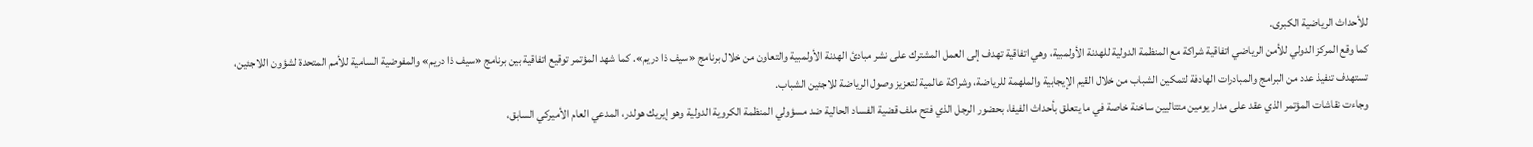للأحداث الرياضية الكبرى.
كما وقع المركز الدولي للأمن الرياضي اتفاقية شراكة مع المنظمة الدولية للهدنة الأولمبية، وهي اتفاقية تهدف إلى العمل المشترك على نشر مبادئ الهدنة الأولمبية والتعاون من خلال برنامج «سيف ذا دريم». كما شهد المؤتمر توقيع اتفاقية بين برنامج «سيف ذا دريم» والمفوضية السامية للأمم المتحدة لشؤون اللاجئين، تستهدف تنفيذ عدد من البرامج والمبادرات الهادفة لتمكين الشباب من خلال القيم الإيجابية والملهمة للرياضة، وشراكة عالمية لتعزيز وصول الرياضة للاجئين الشباب.
وجاءت نقاشات المؤتمر الذي عقد على مدار يومين متتاليين ساخنة خاصة في ما يتعلق بأحداث الفيفا، بحضور الرجل الذي فتح ملف قضية الفساد الحالية ضد مسؤولي المنظمة الكروية الدولية وهو إيريك هولدر، المدعي العام الأميركي السابق،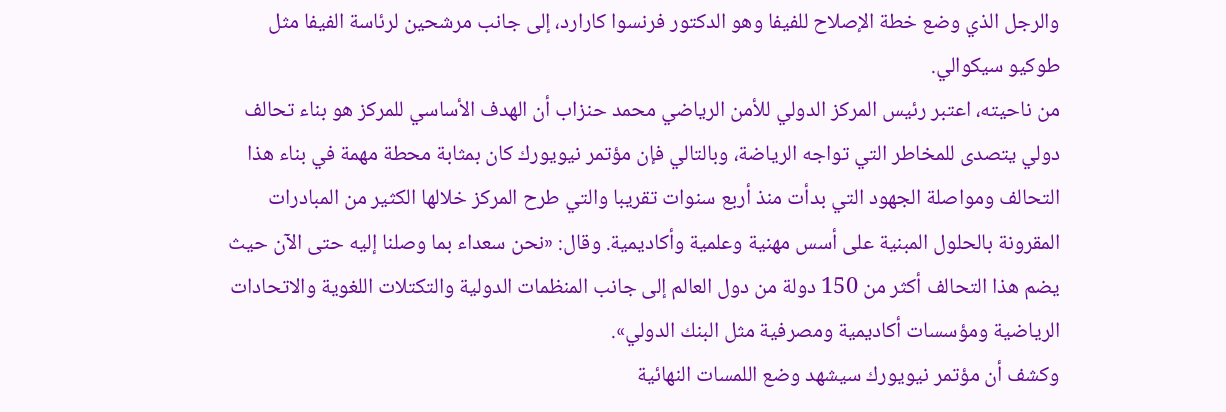والرجل الذي وضع خطة الإصلاح للفيفا وهو الدكتور فرنسوا كارارد، إلى جانب مرشحين لرئاسة الفيفا مثل طوكيو سيكوالي.
من ناحيته، اعتبر رئيس المركز الدولي للأمن الرياضي محمد حنزاب أن الهدف الأساسي للمركز هو بناء تحالف دولي يتصدى للمخاطر التي تواجه الرياضة، وبالتالي فإن مؤتمر نيويورك كان بمثابة محطة مهمة في بناء هذا التحالف ومواصلة الجهود التي بدأت منذ أربع سنوات تقريبا والتي طرح المركز خلالها الكثير من المبادرات المقرونة بالحلول المبنية على أسس مهنية وعلمية وأكاديمية. وقال: «نحن سعداء بما وصلنا إليه حتى الآن حيث يضم هذا التحالف أكثر من 150 دولة من دول العالم إلى جانب المنظمات الدولية والتكتلات اللغوية والاتحادات الرياضية ومؤسسات أكاديمية ومصرفية مثل البنك الدولي».
وكشف أن مؤتمر نيويورك سيشهد وضع اللمسات النهائية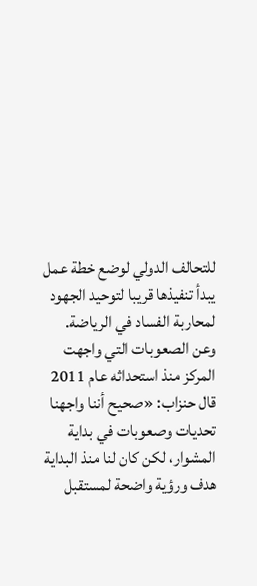للتحالف الدولي لوضع خطة عمل يبدأ تنفيذها قريبا لتوحيد الجهود لمحاربة الفساد في الرياضة.
وعن الصعوبات التي واجهت المركز منذ استحداثه عام 2011 قال حنزاب: «صحيح أننا واجهنا تحديات وصعوبات في بداية المشوار، لكن كان لنا منذ البداية هدف ورؤية واضحة لمستقبل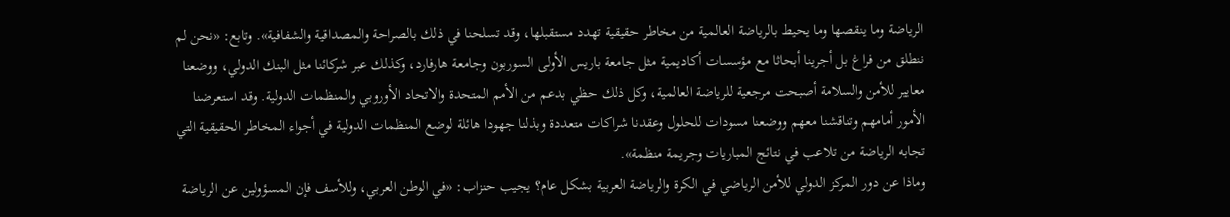الرياضة وما ينقصها وما يحيط بالرياضة العالمية من مخاطر حقيقية تهدد مستقبلها، وقد تسلحنا في ذلك بالصراحة والمصداقية والشفافية». وتابع: «نحن لم ننطلق من فراغ بل أجرينا أبحاثا مع مؤسسات أكاديمية مثل جامعة باريس الأولى السوربون وجامعة هارفارد، وكذلك عبر شركائنا مثل البنك الدولي، ووضعنا معايير للأمن والسلامة أصبحت مرجعية للرياضة العالمية، وكل ذلك حظي بدعم من الأمم المتحدة والاتحاد الأوروبي والمنظمات الدولية. وقد استعرضنا الأمور أمامهم وتناقشنا معهم ووضعنا مسودات للحلول وعقدنا شراكات متعددة وبذلنا جهودا هائلة لوضع المنظمات الدولية في أجواء المخاطر الحقيقية التي تجابه الرياضة من تلاعب في نتائج المباريات وجريمة منظمة».
وماذا عن دور المركز الدولي للأمن الرياضي في الكرة والرياضة العربية بشكل عام؟ يجيب حنزاب: «في الوطن العربي، وللأسف فإن المسؤولين عن الرياضة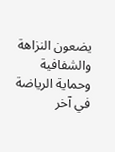يضعون النزاهة والشفافية وحماية الرياضة في آخر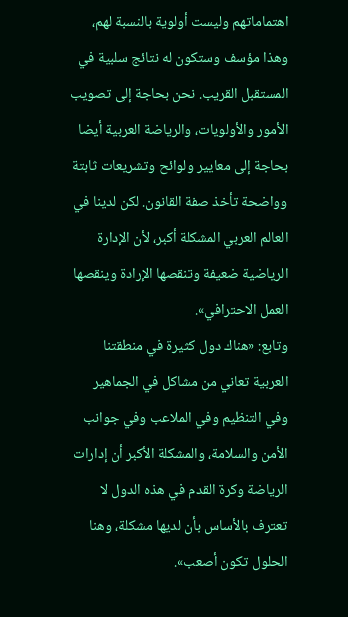اهتماماتهم وليست أولوية بالنسبة لهم، وهذا مؤسف وستكون له نتائج سلبية في المستقبل القريب. نحن بحاجة إلى تصويب الأمور والأولويات، والرياضة العربية أيضا بحاجة إلى معايير ولوائح وتشريعات ثابتة وواضحة تأخذ صفة القانون. لكن لدينا في العالم العربي المشكلة أكبر، لأن الإدارة الرياضية ضعيفة وتنقصها الإرادة وينقصها العمل الاحترافي».
وتابع: «هناك دول كثيرة في منطقتنا العربية تعاني من مشاكل في الجماهير وفي التنظيم وفي الملاعب وفي جوانب الأمن والسلامة، والمشكلة الأكبر أن إدارات الرياضة وكرة القدم في هذه الدول لا تعترف بالأساس بأن لديها مشكلة، وهنا الحلول تكون أصعب».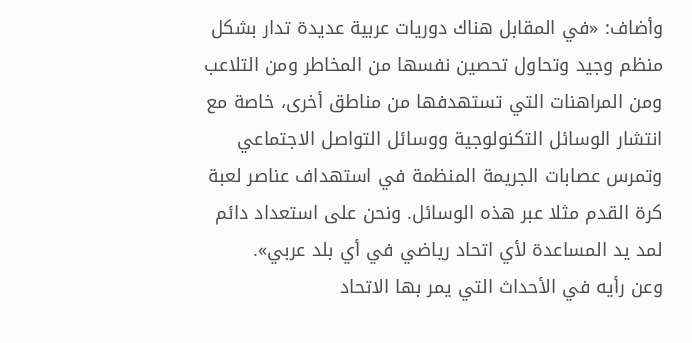وأضاف: «في المقابل هناك دوريات عربية عديدة تدار بشكل منظم وجيد وتحاول تحصين نفسها من المخاطر ومن التلاعب ومن المراهنات التي تستهدفها من مناطق أخرى، خاصة مع انتشار الوسائل التكنولوجية ووسائل التواصل الاجتماعي وتمرس عصابات الجريمة المنظمة في استهداف عناصر لعبة كرة القدم مثلا عبر هذه الوسائل. ونحن على استعداد دائم لمد يد المساعدة لأي اتحاد رياضي في أي بلد عربي».
وعن رأيه في الأحداث التي يمر بها الاتحاد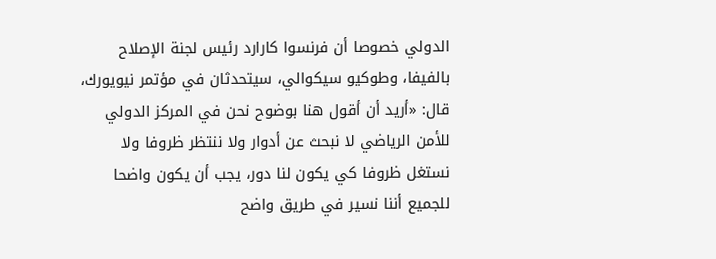الدولي خصوصا أن فرنسوا كارارد رئيس لجنة الإصلاح بالفيفا، وطوكيو سيكوالي، سيتحدثان في مؤتمر نيويورك، قال: «أريد أن أقول هنا بوضوح نحن في المركز الدولي للأمن الرياضي لا نبحث عن أدوار ولا ننتظر ظروفا ولا نستغل ظروفا كي يكون لنا دور، يجب أن يكون واضحا للجميع أننا نسير في طريق واضح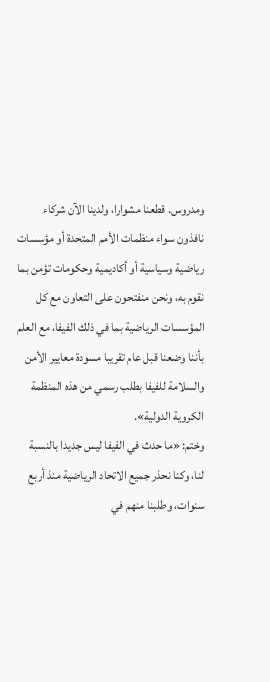ومدروس. قطعنا مشوارا، ولدينا الآن شركاء نافذون سواء منظمات الأمم المتحدة أو مؤسسات رياضية وسياسية أو أكاديمية وحكومات تؤمن بما نقوم به، ونحن منفتحون على التعاون مع كل المؤسسات الرياضية بما في ذلك الفيفا، مع العلم بأننا وضعنا قبل عام تقريبا مسودة معايير الأمن والسلامة للفيفا بطلب رسمي من هذه المنظمة الكروية الدولية».
وختم: «ما حدث في الفيفا ليس جديدا بالنسبة لنا، وكنا نحذر جميع الاتحاد الرياضية منذ أربع سنوات، وطلبنا منهم في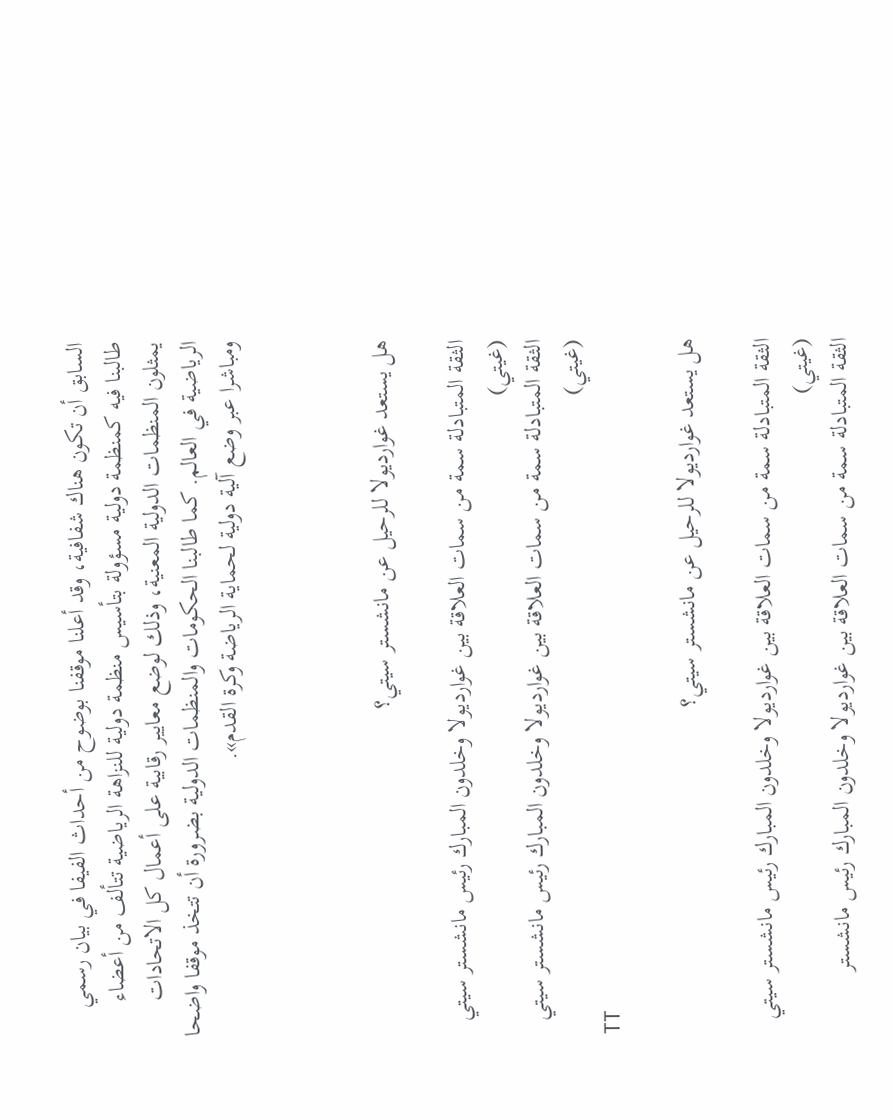السابق أن تكون هناك شفافية، وقد أعلنا موقفنا بوضوح من أحداث الفيفا في بيان رسمي طالبنا فيه كمنظمة دولية مسؤولة بتأسيس منظمة دولية للنزاهة الرياضية تتألف من أعضاء يمثلون المنظمات الدولية المعنية، وذلك لوضع معايير رقابية على أعمال كل الاتحادات الرياضية في العالم. كما طالبنا الحكومات والمنظمات الدولية بضرورة أن تتخذ موقفا واضحا ومباشرا عبر وضع آلية دولية لحماية الرياضة وكرة القدم».



هل يستعد غوارديولا للرحيل عن مانشستر سيتي؟

الثقة المتبادلة سمة من سمات العلاقة بين غوارديولا وخلدون المبارك رئيس مانشستر سيتي (غيتي)
الثقة المتبادلة سمة من سمات العلاقة بين غوارديولا وخلدون المبارك رئيس مانشستر سيتي (غيتي)
TT

هل يستعد غوارديولا للرحيل عن مانشستر سيتي؟

الثقة المتبادلة سمة من سمات العلاقة بين غوارديولا وخلدون المبارك رئيس مانشستر سيتي (غيتي)
الثقة المتبادلة سمة من سمات العلاقة بين غوارديولا وخلدون المبارك رئيس مانشستر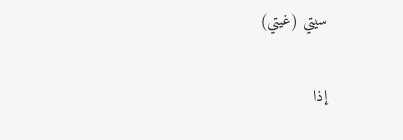سيتي (غيتي)

إذا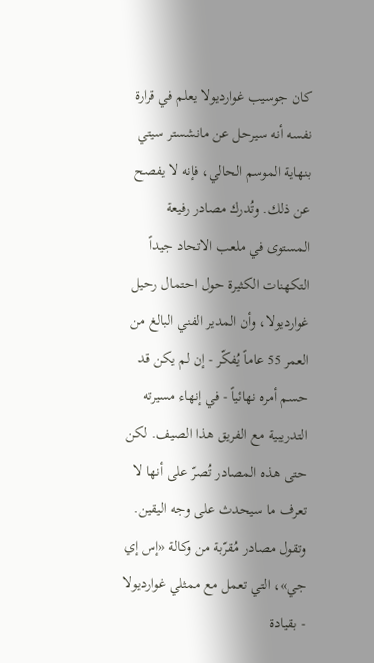كان جوسيب غوارديولا يعلم في قرارة نفسه أنه سيرحل عن مانشستر سيتي بنهاية الموسم الحالي، فإنه لا يفصح عن ذلك. وتُدرك مصادر رفيعة المستوى في ملعب الاتحاد جيداً التكهنات الكثيرة حول احتمال رحيل غوارديولا، وأن المدير الفني البالغ من العمر 55 عاماً يُفكّر - إن لم يكن قد حسم أمره نهائياً - في إنهاء مسيرته التدريبية مع الفريق هذا الصيف. لكن حتى هذه المصادر تُصرّ على أنها لا تعرف ما سيحدث على وجه اليقين. وتقول مصادر مُقرّبة من وكالة «إس إي جي»، التي تعمل مع ممثلي غوارديولا - بقيادة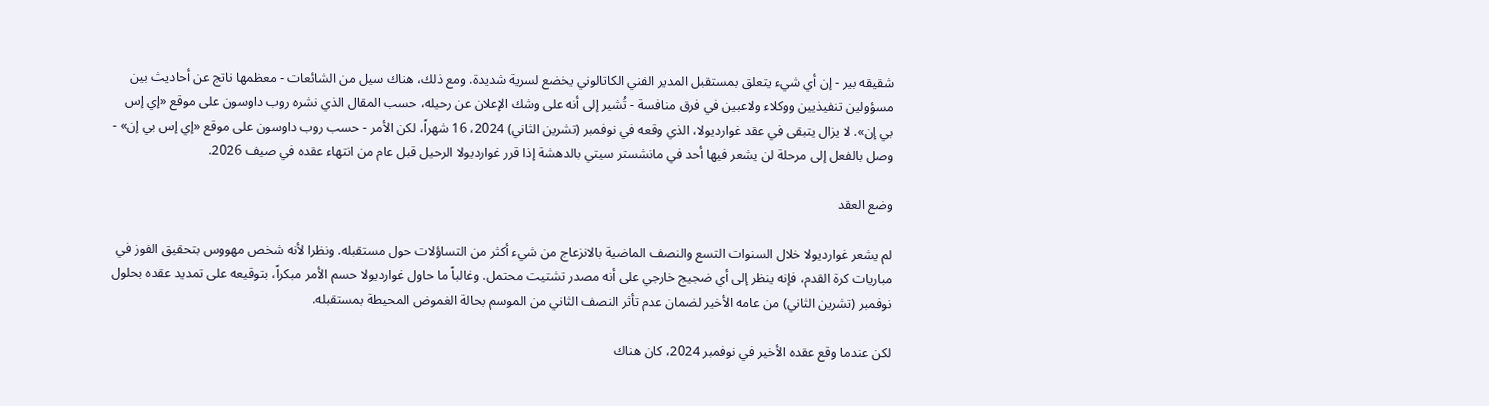شقيقه بير - إن أي شيء يتعلق بمستقبل المدير الفني الكاتالوني يخضع لسرية شديدة. ومع ذلك، هناك سيل من الشائعات - معظمها ناتج عن أحاديث بين مسؤولين تنفيذيين ووكلاء ولاعبين في فرق منافسة - تُشير إلى أنه على وشك الإعلان عن رحيله، حسب المقال الذي نشره روب داوسون على موقع «إي إس بي إن». لا يزال يتبقى في عقد غوارديولا، الذي وقعه في نوفمبر (تشرين الثاني) 2024، 16 شهراً، لكن الأمر - حسب روب داوسون على موقع «إي إس بي إن» - وصل بالفعل إلى مرحلة لن يشعر فيها أحد في مانشستر سيتي بالدهشة إذا قرر غوارديولا الرحيل قبل عام من انتهاء عقده في صيف 2026.

وضع العقد

لم يشعر غوارديولا خلال السنوات التسع والنصف الماضية بالانزعاج من شيء أكثر من التساؤلات حول مستقبله. ونظرا لأنه شخص مهووس بتحقيق الفوز في مباريات كرة القدم، فإنه ينظر إلى أي ضجيج خارجي على أنه مصدر تشتيت محتمل. وغالباً ما حاول غوارديولا حسم الأمر مبكراً، بتوقيعه على تمديد عقده بحلول نوفمبر (تشرين الثاني) من عامه الأخير لضمان عدم تأثر النصف الثاني من الموسم بحالة الغموض المحيطة بمستقبله.

لكن عندما وقع عقده الأخير في نوفمبر 2024، كان هناك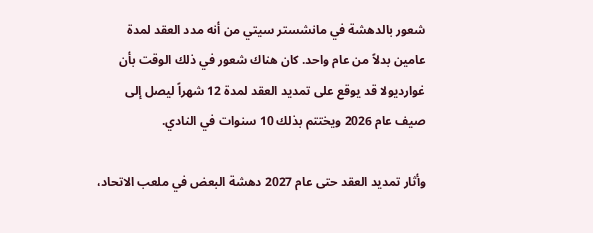شعور بالدهشة في مانشستر سيتي من أنه مدد العقد لمدة عامين بدلاً من عام واحد. كان هناك شعور في ذلك الوقت بأن غوارديولا قد يوقع على تمديد العقد لمدة 12 شهراً ليصل إلى صيف عام 2026 ويختتم بذلك 10 سنوات في النادي.

وأثار تمديد العقد حتى عام 2027 دهشة البعض في ملعب الاتحاد،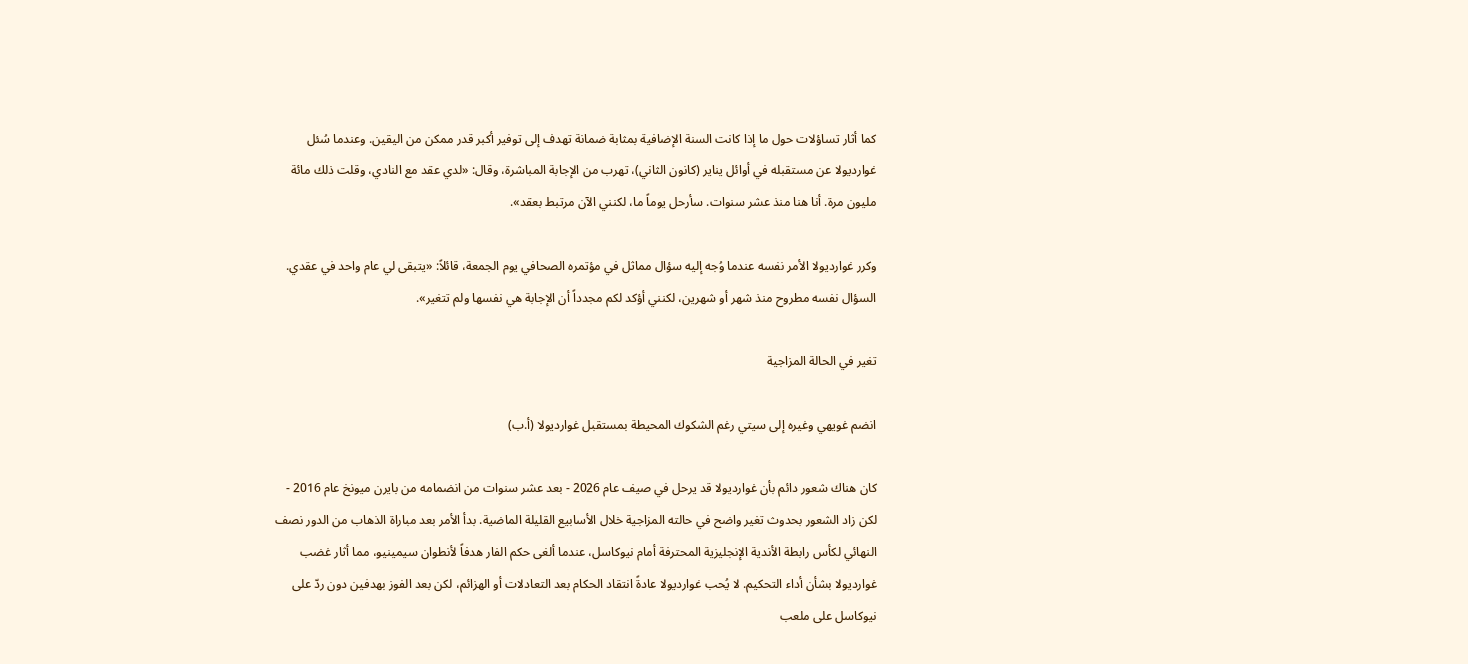كما أثار تساؤلات حول ما إذا كانت السنة الإضافية بمثابة ضمانة تهدف إلى توفير أكبر قدر ممكن من اليقين. وعندما سُئل غوارديولا عن مستقبله في أوائل يناير (كانون الثاني)، تهرب من الإجابة المباشرة، وقال: «لدي عقد مع النادي، وقلت ذلك مائة مليون مرة. أنا هنا منذ عشر سنوات. سأرحل يوماً ما، لكنني الآن مرتبط بعقد».

وكرر غوارديولا الأمر نفسه عندما وُجه إليه سؤال مماثل في مؤتمره الصحافي يوم الجمعة، قائلاً: «يتبقى لي عام واحد في عقدي. السؤال نفسه مطروح منذ شهر أو شهرين، لكنني أؤكد لكم مجدداً أن الإجابة هي نفسها ولم تتغير».

تغير في الحالة المزاجية

انضم غويهي وغيره إلى سيتي رغم الشكوك المحيطة بمستقبل غوارديولا (أ.ب)

كان هناك شعور دائم بأن غوارديولا قد يرحل في صيف عام 2026 - بعد عشر سنوات من انضمامه من بايرن ميونخ عام 2016 - لكن زاد الشعور بحدوث تغير واضح في حالته المزاجية خلال الأسابيع القليلة الماضية. بدأ الأمر بعد مباراة الذهاب من الدور نصف النهائي لكأس رابطة الأندية الإنجليزية المحترفة أمام نيوكاسل، عندما ألغى حكم الفار هدفاً لأنطوان سيمينيو، مما أثار غضب غوارديولا بشأن أداء التحكيم. لا يُحب غوارديولا عادةً انتقاد الحكام بعد التعادلات أو الهزائم، لكن بعد الفوز بهدفين دون ردّ على نيوكاسل على ملعب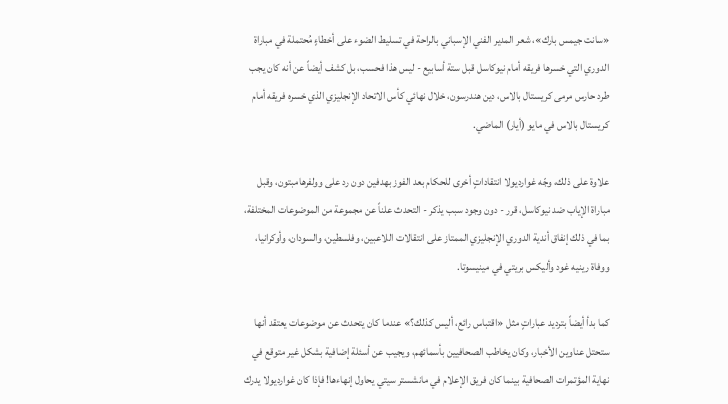«سانت جيمس بارك»، شعر المدير الفني الإسباني بالراحة في تسليط الضوء على أخطاءٍ مُحتملة في مباراة الدوري التي خسرها فريقه أمام نيوكاسل قبل ستة أسابيع - ليس هذا فحسب، بل كشف أيضاً عن أنه كان يجب طرد حارس مرمى كريستال بالاس، دين هندرسون، خلال نهائي كأس الاتحاد الإنجليزي الذي خسره فريقه أمام كريستال بالاس في مايو (أيار) الماضي.

علاوة على ذلك، وجّه غوارديولا انتقاداتٍ أخرى للحكام بعد الفوز بهدفين دون رد على وولفرهامبتون، وقبل مباراة الإياب ضد نيوكاسل، قرر - دون وجود سبب يذكر - التحدث علناً عن مجموعة من الموضوعات المختلفة، بما في ذلك إنفاق أندية الدوري الإنجليزي الممتاز على انتقالات اللاعبين، وفلسطين، والسودان، وأوكرانيا، ووفاة رينيه غود وأليكس بريتي في مينيسوتا.

كما بدأ أيضاً بترديد عباراتٍ مثل «اقتباس رائع، أليس كذلك؟» عندما كان يتحدث عن موضوعات يعتقد أنها ستحتل عناوين الأخبار، وكان يخاطب الصحافيين بأسمائهم، ويجيب عن أسئلة إضافية بشكل غير متوقع في نهاية المؤتمرات الصحافية بينما كان فريق الإعلام في مانشستر سيتي يحاول إنهاءها! فإذا كان غوارديولا يدرك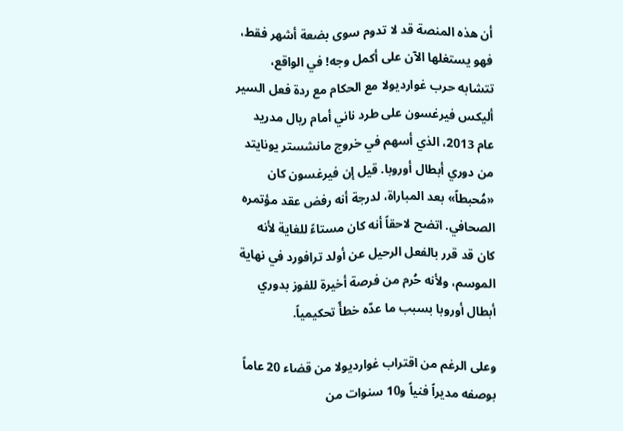أن هذه المنصة قد لا تدوم سوى بضعة أشهر فقط، فهو يستغلها الآن على أكمل وجه! في الواقع، تتشابه حرب غوارديولا مع الحكام مع ردة فعل السير أليكس فيرغسون على طرد ناني أمام ريال مدريد عام 2013، الذي أسهم في خروج مانشستر يونايتد من دوري أبطال أوروبا. قيل إن فيرغسون كان «مُحبطاً» بعد المباراة، لدرجة أنه رفض عقد مؤتمره الصحافي. اتضح لاحقاً أنه كان مستاءً للغاية لأنه كان قد قرر بالفعل الرحيل عن أولد ترافورد في نهاية الموسم، ولأنه حُرم من فرصة أخيرة للفوز بدوري أبطال أوروبا بسبب ما عدّه خطأً تحكيمياً.

وعلى الرغم من اقتراب غوارديولا من قضاء 20 عاماً بوصفه مديراً فنياً و10 سنوات من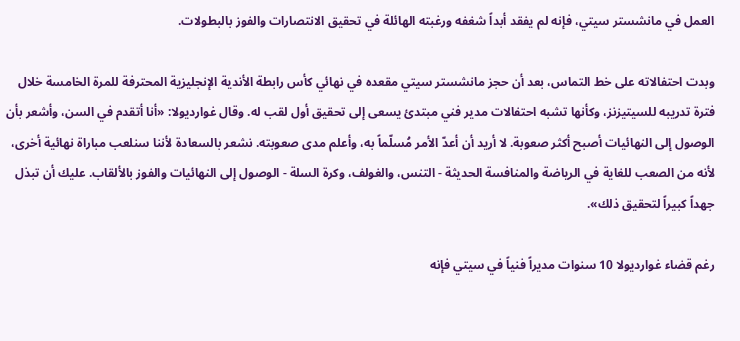العمل في مانشستر سيتي، فإنه لم يفقد أبداً شغفه ورغبته الهائلة في تحقيق الانتصارات والفوز بالبطولات.

وبدت احتفالاته على خط التماس، بعد أن حجز مانشستر سيتي مقعده في نهائي كأس رابطة الأندية الإنجليزية المحترفة للمرة الخامسة خلال فترة تدريبه للسيتيزنز، وكأنها تشبه احتفالات مدير فني مبتدئ يسعى إلى تحقيق أول لقب له. وقال غوارديولا: «أنا أتقدم في السن، وأشعر بأن الوصول إلى النهائيات أصبح أكثر صعوبة. لا أريد أن أعدّ الأمر مُسلّماً به، وأعلم مدى صعوبته. نشعر بالسعادة لأننا سنلعب مباراة نهائية أخرى، لأنه من الصعب للغاية في الرياضة والمنافسة الحديثة - التنس، والغولف، وكرة السلة - الوصول إلى النهائيات والفوز بالألقاب. عليك أن تبذل جهداً كبيراً لتحقيق ذلك».

رغم قضاء غوارديولا 10 سنوات مديراً فنياً في سيتي فإنه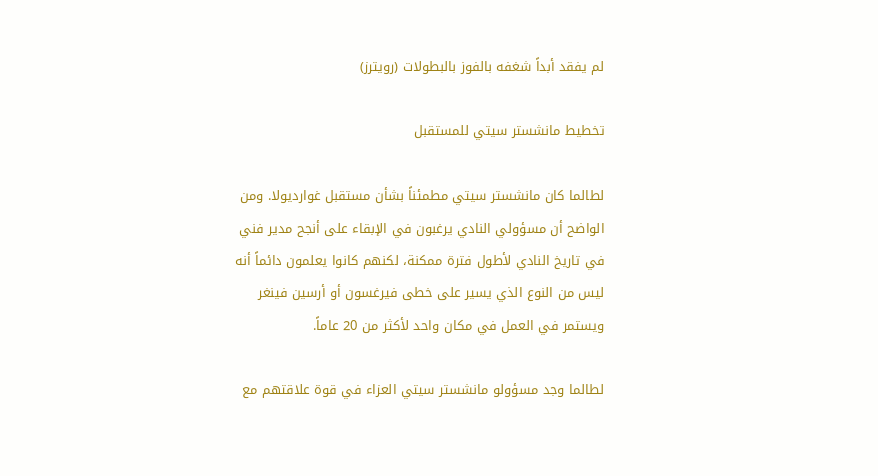لم يفقد أبداً شغفه بالفوز بالبطولات (رويترز)

تخطيط مانشستر سيتي للمستقبل

لطالما كان مانشستر سيتي مطمئناً بشأن مستقبل غوارديولا. ومن الواضح أن مسؤولي النادي يرغبون في الإبقاء على أنجح مدير فني في تاريخ النادي لأطول فترة ممكنة، لكنهم كانوا يعلمون دائماً أنه ليس من النوع الذي يسير على خطى فيرغسون أو أرسين فينغر ويستمر في العمل في مكان واحد لأكثر من 20 عاماً.

لطالما وجد مسؤولو مانشستر سيتي العزاء في قوة علاقتهم مع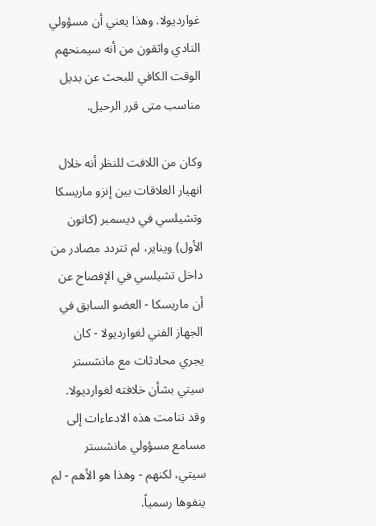غوارديولا. وهذا يعني أن مسؤولي النادي واثقون من أنه سيمنحهم الوقت الكافي للبحث عن بديل مناسب متى قرر الرحيل.

وكان من اللافت للنظر أنه خلال انهيار العلاقات بين إنزو ماريسكا وتشيلسي في ديسمبر (كانون الأول) ويناير، لم تتردد مصادر من داخل تشيلسي في الإفصاح عن أن ماريسكا - العضو السابق في الجهاز الفني لغوارديولا - كان يجري محادثات مع مانشستر سيتي بشأن خلافته لغوارديولا. وقد تنامت هذه الادعاءات إلى مسامع مسؤولي مانشستر سيتي، لكنهم - وهذا هو الأهم - لم ينفوها رسمياً.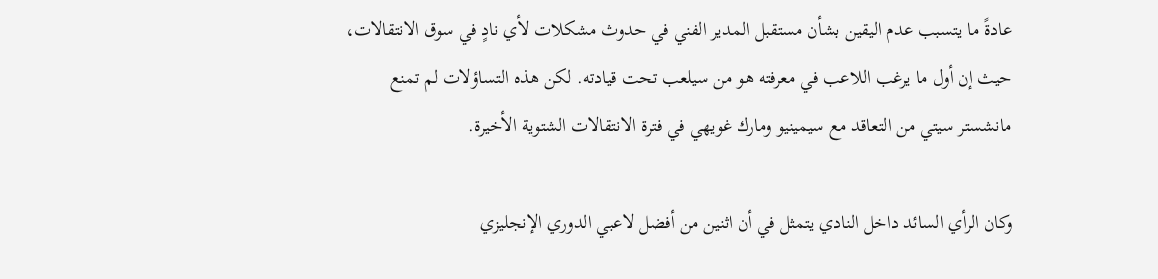عادةً ما يتسبب عدم اليقين بشأن مستقبل المدير الفني في حدوث مشكلات لأي نادٍ في سوق الانتقالات، حيث إن أول ما يرغب اللاعب في معرفته هو من سيلعب تحت قيادته. لكن هذه التساؤلات لم تمنع مانشستر سيتي من التعاقد مع سيمينيو ومارك غويهي في فترة الانتقالات الشتوية الأخيرة.

وكان الرأي السائد داخل النادي يتمثل في أن اثنين من أفضل لاعبي الدوري الإنجليزي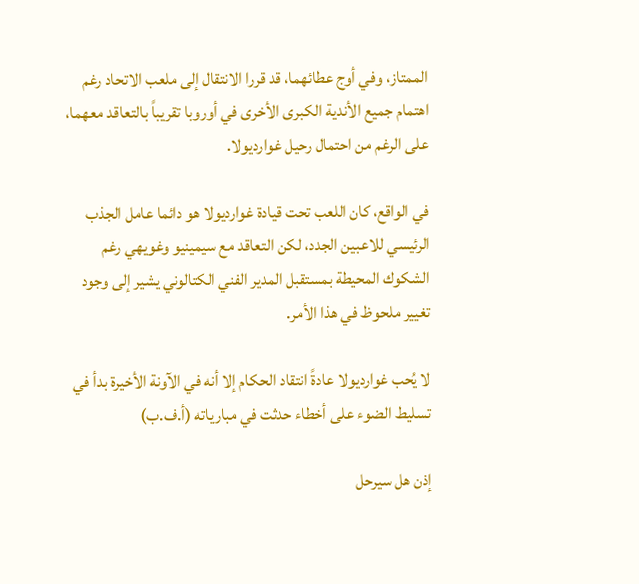الممتاز، وفي أوج عطائهما، قد قررا الانتقال إلى ملعب الاتحاد رغم اهتمام جميع الأندية الكبرى الأخرى في أوروبا تقريباً بالتعاقد معهما، على الرغم من احتمال رحيل غوارديولا.

في الواقع، كان اللعب تحت قيادة غوارديولا هو دائما عامل الجذب الرئيسي للاعبين الجدد، لكن التعاقد مع سيمينيو وغويهي رغم الشكوك المحيطة بمستقبل المدير الفني الكتالوني يشير إلى وجود تغيير ملحوظ في هذا الأمر.

لا يُحب غوارديولا عادةً انتقاد الحكام إلا أنه في الآونة الأخيرة بدأ في تسليط الضوء على أخطاء حدثت في مبارياته (أ.ف.ب)

إذن هل سيرحل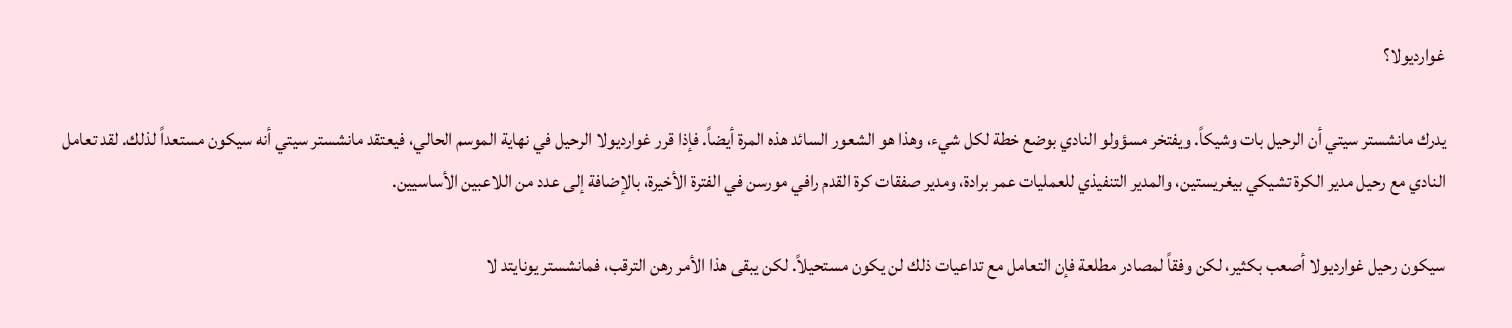غوارديولا؟

يدرك مانشستر سيتي أن الرحيل بات وشيكاً. ويفتخر مسؤولو النادي بوضع خطة لكل شيء، وهذا هو الشعور السائد هذه المرة أيضاً. فإذا قرر غوارديولا الرحيل في نهاية الموسم الحالي، فيعتقد مانشستر سيتي أنه سيكون مستعداً لذلك. لقد تعامل النادي مع رحيل مدير الكرة تشيكي بيغريستين، والمدير التنفيذي للعمليات عمر برادة، ومدير صفقات كرة القدم رافي مورسن في الفترة الأخيرة، بالإضافة إلى عدد من اللاعبين الأساسيين.

سيكون رحيل غوارديولا أصعب بكثير، لكن وفقاً لمصادر مطلعة فإن التعامل مع تداعيات ذلك لن يكون مستحيلاً. لكن يبقى هذا الأمر رهن الترقب، فمانشستر يونايتد لا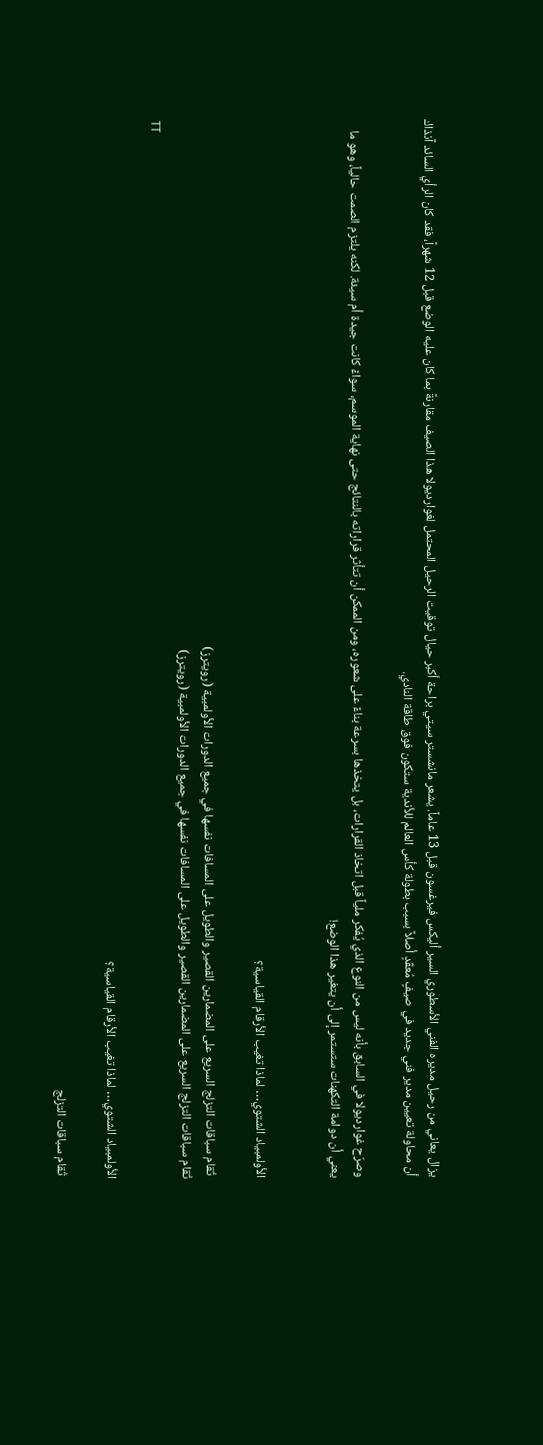يزال يعاني من رحيل مديره الفني الأسطوري السير أليكس فيرغسون قبل 13 عاماً. يشعر مانشستر سيتي براحة أكبر حيال توقيت الرحيل المحتمل لغوارديولا هذا الصيف مقارنةً بما كان عليه الوضع قبل 12 شهراً، فقد كان الرأي السائد آنذاك أن محاولة تعيين مدير فني جديد في صيفٍ مُعقّدٍ أصلاً بسبب بطولة كأس العالم للأندية ستكون فوق طاقة النادي.

وصرّح غوارديولا في السابق بأنه ليس من النوع الذي يُفكر ملياً قبل اتخاذ القرارات، بل يتخذها بسرعة بناءً على شعوره، ومن الممكن أن تتأثر قراراته بالنتائج حتى نهاية الموسم، سواءً كانت جيدة أم سيئة. لكنه يلتزم الصمت حالياً، وهو ما يعني أن دوامة التكهنات ستستمر إلى أن يتغير هذا الوضع!


الأولمبياد الشتوي… لماذا تغيب الأرقام القياسية؟

 تُقام سباقات التزلج السريع على المضمارين القصير والطويل على المسافات نفسها في جميع الدورات الأولمبية (رويترز)
تُقام سباقات التزلج السريع على المضمارين القصير والطويل على المسافات نفسها في جميع الدورات الأولمبية (رويترز)
TT

الأولمبياد الشتوي… لماذا تغيب الأرقام القياسية؟

 تُقام سباقات التزلج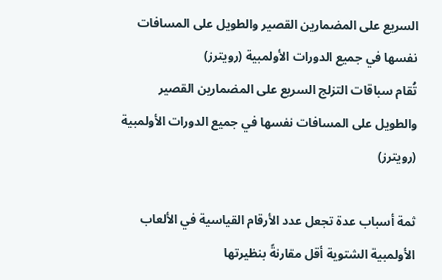السريع على المضمارين القصير والطويل على المسافات نفسها في جميع الدورات الأولمبية (رويترز)
تُقام سباقات التزلج السريع على المضمارين القصير والطويل على المسافات نفسها في جميع الدورات الأولمبية (رويترز)

ثمة أسباب عدة تجعل عدد الأرقام القياسية في الألعاب الأولمبية الشتوية أقل مقارنةً بنظيرتها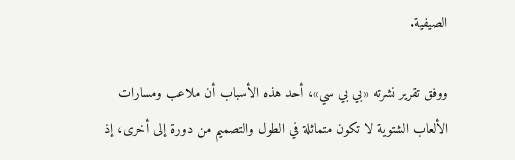الصيفية.

ووفق تقرير نشرته «بي بي سي»، أحد هذه الأسباب أن ملاعب ومسارات الألعاب الشتوية لا تكون متماثلة في الطول والتصميم من دورة إلى أخرى، إذ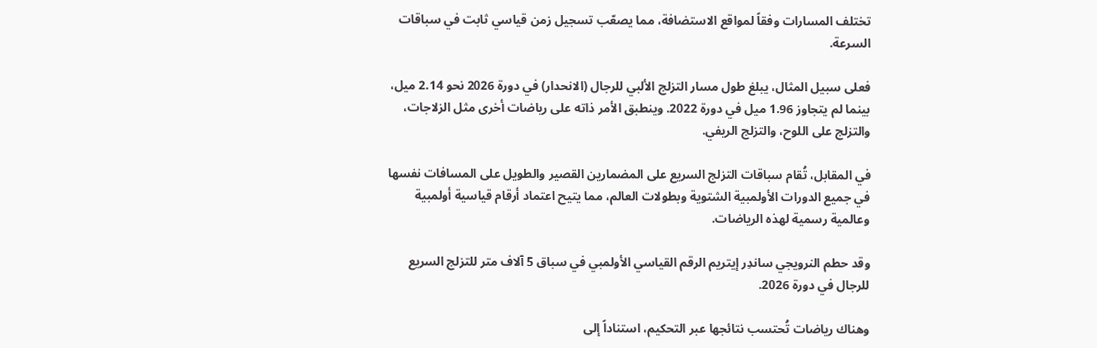تختلف المسارات وفقاً لمواقع الاستضافة، مما يصعّب تسجيل زمن قياسي ثابت في سباقات السرعة.

فعلى سبيل المثال، يبلغ طول مسار التزلج الألبي للرجال (الانحدار) في دورة 2026 نحو 2.14 ميل، بينما لم يتجاوز 1.96 ميل في دورة 2022. وينطبق الأمر ذاته على رياضات أخرى مثل الزلاجات، والتزلج على اللوح، والتزلج الريفي.

في المقابل، تُقام سباقات التزلج السريع على المضمارين القصير والطويل على المسافات نفسها في جميع الدورات الأولمبية الشتوية وبطولات العالم، مما يتيح اعتماد أرقام قياسية أولمبية وعالمية رسمية لهذه الرياضات.

وقد حطم النرويجي ساندِر إيتريم الرقم القياسي الأولمبي في سباق 5 آلاف متر للتزلج السريع للرجال في دورة 2026.

وهناك رياضات تُحتسب نتائجها عبر التحكيم، استناداً إلى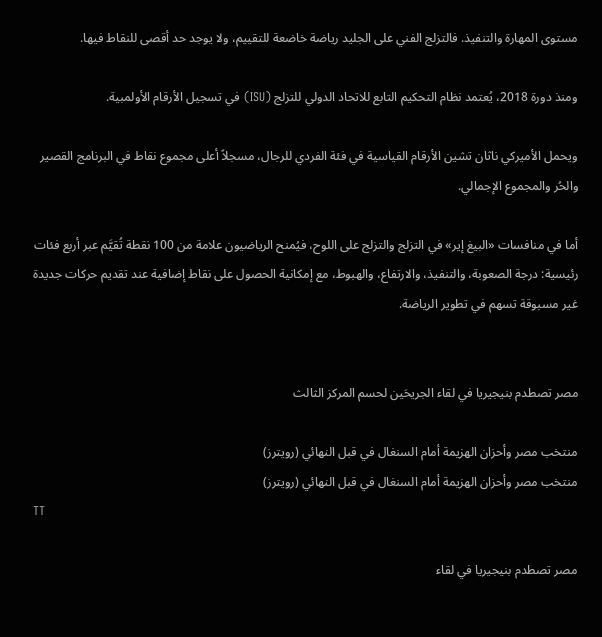مستوى المهارة والتنفيذ. فالتزلج الفني على الجليد رياضة خاضعة للتقييم، ولا يوجد حد أقصى للنقاط فيها.

ومنذ دورة 2018، يُعتمد نظام التحكيم التابع للاتحاد الدولي للتزلج (ISU) في تسجيل الأرقام الأولمبية.

ويحمل الأميركي ناثان تشين الأرقام القياسية في فئة الفردي للرجال، مسجلاً أعلى مجموع نقاط في البرنامج القصير والحُر والمجموع الإجمالي.

أما في منافسات «البيغ إير» في التزلج والتزلج على اللوح، فيُمنح الرياضيون علامة من 100 نقطة تُقيَّم عبر أربع فئات رئيسية: درجة الصعوبة، والتنفيذ، والارتفاع، والهبوط، مع إمكانية الحصول على نقاط إضافية عند تقديم حركات جديدة غير مسبوقة تسهم في تطوير الرياضة.


مصر تصطدم بنيجيريا في لقاء الجريحَين لحسم المركز الثالث

منتخب مصر وأحزان الهزيمة أمام السنغال في قبل النهائي (رويترز)
منتخب مصر وأحزان الهزيمة أمام السنغال في قبل النهائي (رويترز)
TT

مصر تصطدم بنيجيريا في لقاء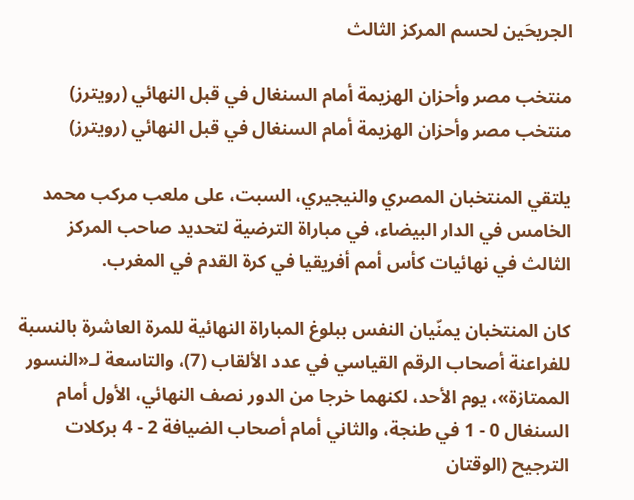الجريحَين لحسم المركز الثالث

منتخب مصر وأحزان الهزيمة أمام السنغال في قبل النهائي (رويترز)
منتخب مصر وأحزان الهزيمة أمام السنغال في قبل النهائي (رويترز)

يلتقي المنتخبان المصري والنيجيري، السبت، على ملعب مركب محمد الخامس في الدار البيضاء، في مباراة الترضية لتحديد صاحب المركز الثالث في نهائيات كأس أمم أفريقيا في كرة القدم في المغرب.

كان المنتخبان يمنّيان النفس ببلوغ المباراة النهائية للمرة العاشرة بالنسبة للفراعنة أصحاب الرقم القياسي في عدد الألقاب (7)، والتاسعة لـ«النسور الممتازة»، يوم الأحد، لكنهما خرجا من الدور نصف النهائي، الأول أمام السنغال 0 - 1 في طنجة، والثاني أمام أصحاب الضيافة 2 - 4 بركلات الترجيح (الوقتان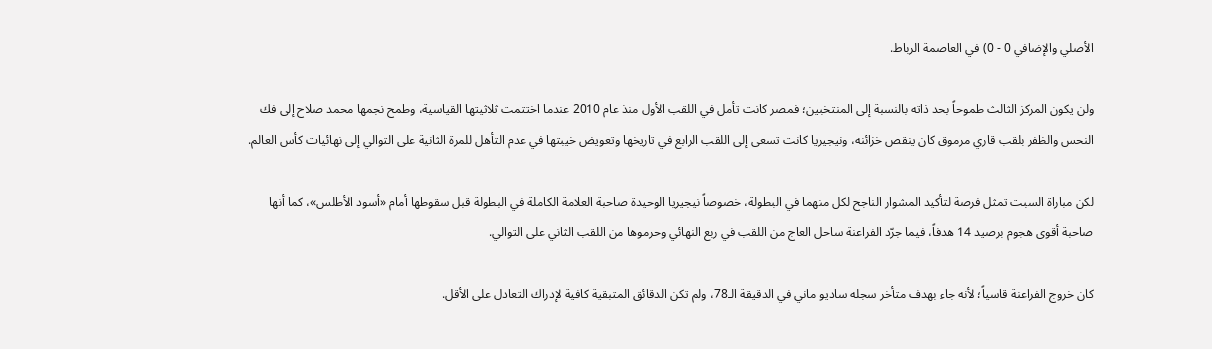الأصلي والإضافي 0 - 0) في العاصمة الرباط.

ولن يكون المركز الثالث طموحاً بحد ذاته بالنسبة إلى المنتخبين؛ فمصر كانت تأمل في اللقب الأول منذ عام 2010 عندما اختتمت ثلاثيتها القياسية، وطمح نجمها محمد صلاح إلى فك النحس والظفر بلقب قاري مرموق كان ينقص خزائنه، ونيجيريا كانت تسعى إلى اللقب الرابع في تاريخها وتعويض خيبتها في عدم التأهل للمرة الثانية على التوالي إلى نهائيات كأس العالم.

لكن مباراة السبت تمثل فرصة لتأكيد المشوار الناجح لكل منهما في البطولة، خصوصاً نيجيريا الوحيدة صاحبة العلامة الكاملة في البطولة قبل سقوطها أمام «أسود الأطلس»، كما أنها صاحبة أقوى هجوم برصيد 14 هدفاً، فيما جرّد الفراعنة ساحل العاج من اللقب في ربع النهائي وحرموها من اللقب الثاني على التوالي.

كان خروج الفراعنة قاسياً؛ لأنه جاء بهدف متأخر سجله ساديو ماني في الدقيقة الـ78، ولم تكن الدقائق المتبقية كافية لإدراك التعادل على الأقل.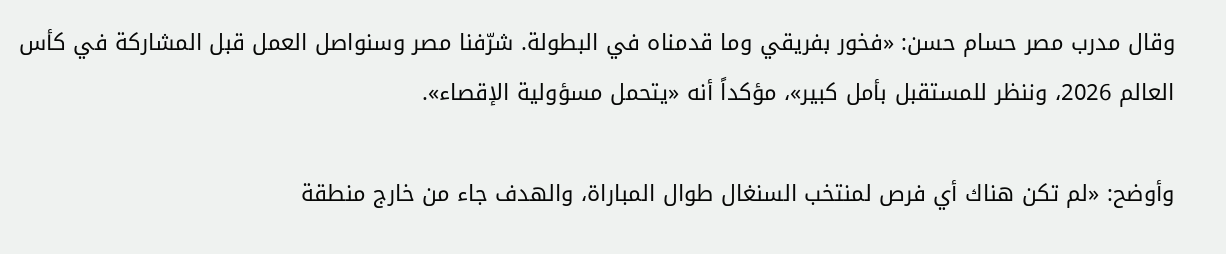وقال مدرب مصر حسام حسن: «فخور بفريقي وما قدمناه في البطولة. شرّفنا مصر وسنواصل العمل قبل المشاركة في كأس العالم 2026، وننظر للمستقبل بأمل كبير»، مؤكداً أنه «يتحمل مسؤولية الإقصاء».

وأوضح: «لم تكن هناك أي فرص لمنتخب السنغال طوال المباراة، والهدف جاء من خارج منطقة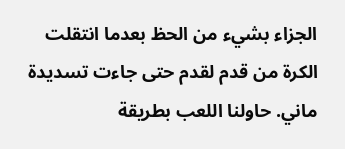الجزاء بشيء من الحظ بعدما انتقلت الكرة من قدم لقدم حتى جاءت تسديدة ماني. حاولنا اللعب بطريقة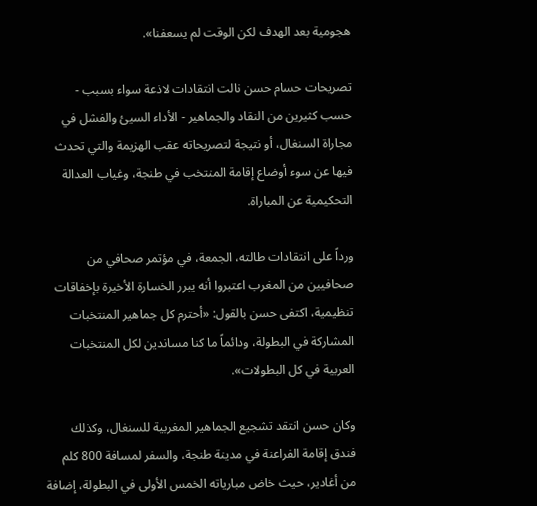هجومية بعد الهدف لكن الوقت لم يسعفنا».

تصريحات حسام حسن نالت انتقادات لاذعة سواء بسبب - حسب كثيرين من النقاد والجماهير - الأداء السيئ والفشل في مجاراة السنغال، أو نتيجة لتصريحاته عقب الهزيمة والتي تحدث فيها عن سوء أوضاع إقامة المنتخب في طنجة، وغياب العدالة التحكيمية عن المباراة.

ورداً على انتقادات طالته، الجمعة، في مؤتمر صحافي من صحافيين من المغرب اعتبروا أنه يبرر الخسارة الأخيرة بإخفاقات تنظيمية، اكتفى حسن بالقول: «أحترم كل جماهير المنتخبات المشاركة في البطولة، ودائماً ما كنا مساندين لكل المنتخبات العربية في كل البطولات».

وكان حسن انتقد تشجيع الجماهير المغربية للسنغال، وكذلك فندق إقامة الفراعنة في مدينة طنجة، والسفر لمسافة 800 كلم من أغادير، حيث خاض مبارياته الخمس الأولى في البطولة، إضافة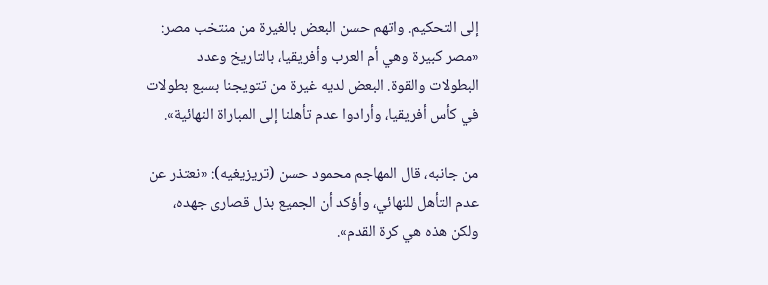إلى التحكيم. واتهم حسن البعض بالغيرة من منتخب مصر: «مصر كبيرة وهي أم العرب وأفريقيا، بالتاريخ وعدد البطولات والقوة. البعض لديه غيرة من تتويجنا بسبع بطولات في كأس أفريقيا، وأرادوا عدم تأهلنا إلى المباراة النهائية».

من جانبه، قال المهاجم محمود حسن (تريزيغيه): «نعتذر عن عدم التأهل للنهائي، وأؤكد أن الجميع بذل قصارى جهده، ولكن هذه هي كرة القدم».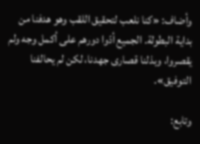وأضاف: «كنا نلعب لتحقيق اللقب وهو هدفنا من بداية البطولة. الجميع أدّوا دورهم على أكمل وجه ولم يقصروا، وبذلنا قصارى جهدنا، لكن لم يحالفنا التوفيق».

وتابع: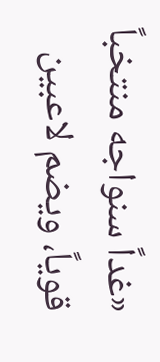«غداً سنواجه منتخباً قوياً، ويضم لاعبين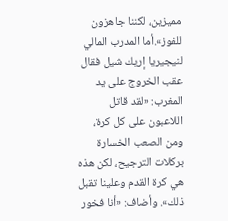مميزين، لكننا جاهزون للفوز».أما المدرب المالي لنيجيريا إريك شيل فقال عقب الخروج على يد المغرب: «لقد قاتل اللاعبون على كل كرة، ومن الصعب الخسارة بركلات الترجيح، لكن هذه هي كرة القدم وعلينا تقبل ذلك». وأضاف: «أنا فخور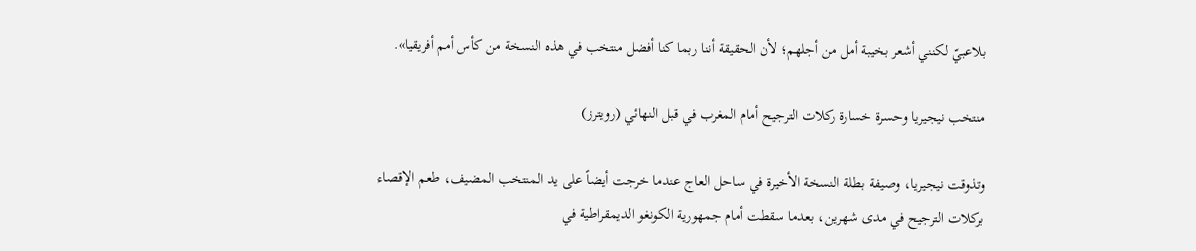بلاعبيّ لكنني أشعر بخيبة أمل من أجلهم؛ لأن الحقيقة أننا ربما كنا أفضل منتخب في هذه النسخة من كأس أمم أفريقيا».

منتخب نيجيريا وحسرة خسارة ركلات الترجيح أمام المغرب في قبل النهائي (رويترز)

وتذوقت نيجيريا، وصيفة بطلة النسخة الأخيرة في ساحل العاج عندما خرجت أيضاً على يد المنتخب المضيف، طعم الإقصاء بركلات الترجيح في مدى شهرين، بعدما سقطت أمام جمهورية الكونغو الديمقراطية في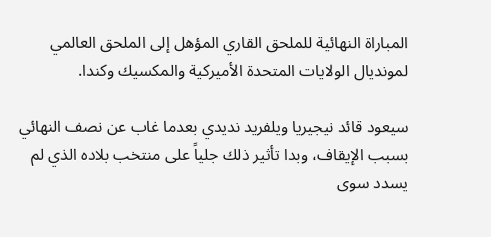المباراة النهائية للملحق القاري المؤهل إلى الملحق العالمي لمونديال الولايات المتحدة الأميركية والمكسيك وكندا.

سيعود قائد نيجيريا ويلفريد نديدي بعدما غاب عن نصف النهائي بسبب الإيقاف، وبدا تأثير ذلك جلياً على منتخب بلاده الذي لم يسدد سوى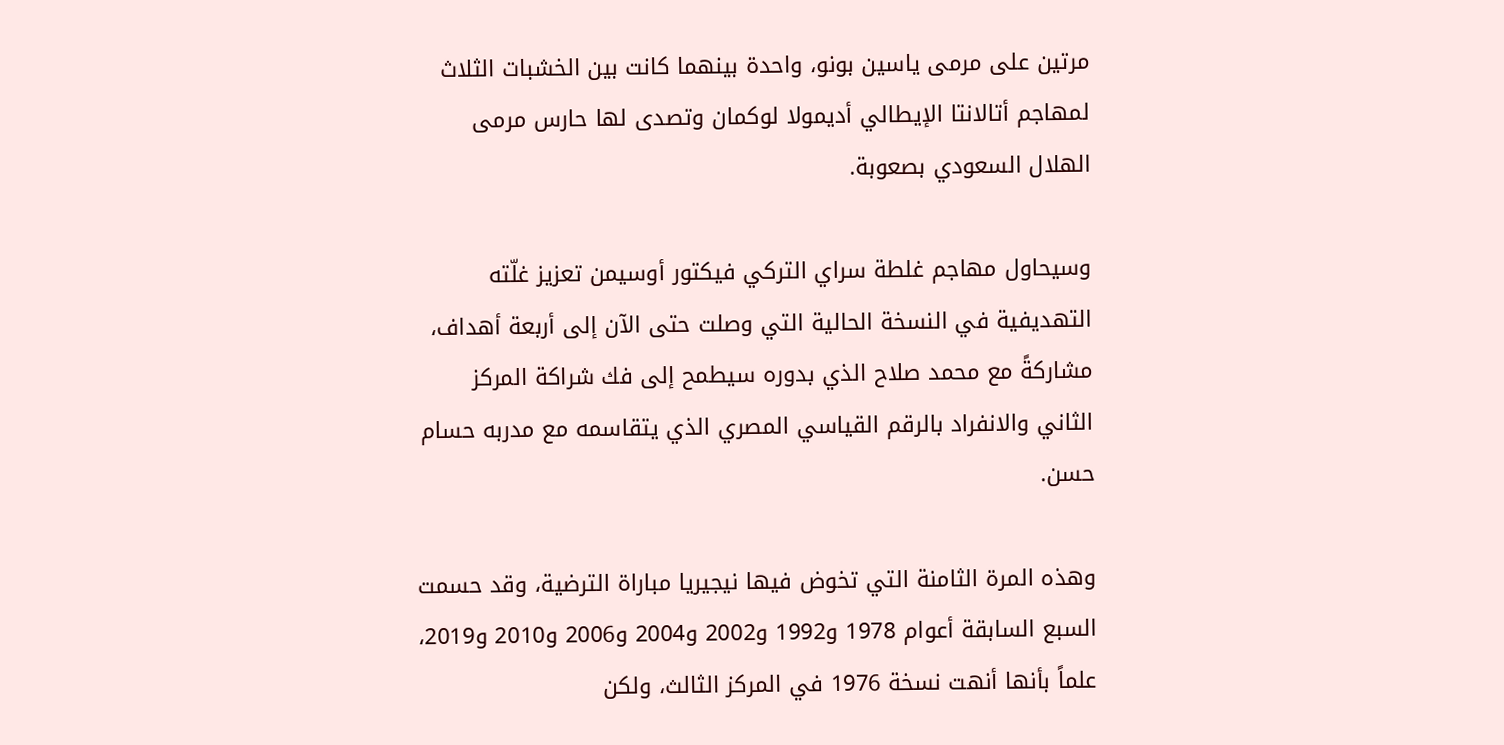مرتين على مرمى ياسين بونو، واحدة بينهما كانت بين الخشبات الثلاث لمهاجم أتالانتا الإيطالي أديمولا لوكمان وتصدى لها حارس مرمى الهلال السعودي بصعوبة.

وسيحاول مهاجم غلطة سراي التركي فيكتور أوسيمن تعزيز غلّته التهديفية في النسخة الحالية التي وصلت حتى الآن إلى أربعة أهداف، مشاركةً مع محمد صلاح الذي بدوره سيطمح إلى فك شراكة المركز الثاني والانفراد بالرقم القياسي المصري الذي يتقاسمه مع مدربه حسام حسن.

وهذه المرة الثامنة التي تخوض فيها نيجيريا مباراة الترضية، وقد حسمت السبع السابقة أعوام 1978 و1992 و2002 و2004 و2006 و2010 و2019، علماً بأنها أنهت نسخة 1976 في المركز الثالث، ولكن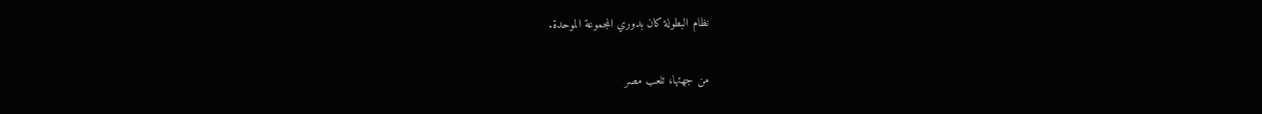نظام البطولة كان بدوري المجموعة الموحدة.

من جهتها، تلعب مصر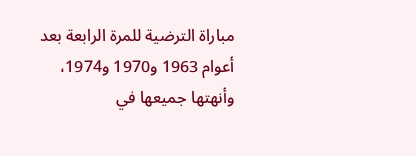مباراة الترضية للمرة الرابعة بعد أعوام 1963 و1970 و1974، وأنهتها جميعها في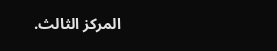المركز الثالث.